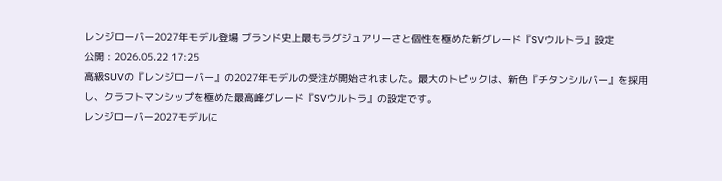レンジローバー2027年モデル登場 ブランド史上最もラグジュアリーさと個性を極めた新グレード『SVウルトラ』設定
公開 : 2026.05.22 17:25
高級SUVの『レンジローバー』の2027年モデルの受注が開始されました。最大のトピックは、新色『チタンシルバー』を採用し、クラフトマンシップを極めた最高峰グレード『SVウルトラ』の設定です。
レンジローバー2027モデルに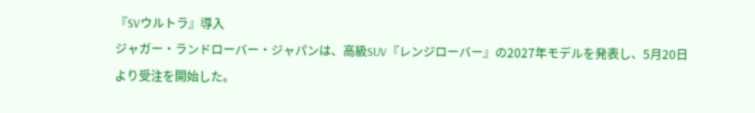『SVウルトラ』導入
ジャガー・ランドローバー・ジャパンは、高級SUV『レンジローバー』の2027年モデルを発表し、5月20日より受注を開始した。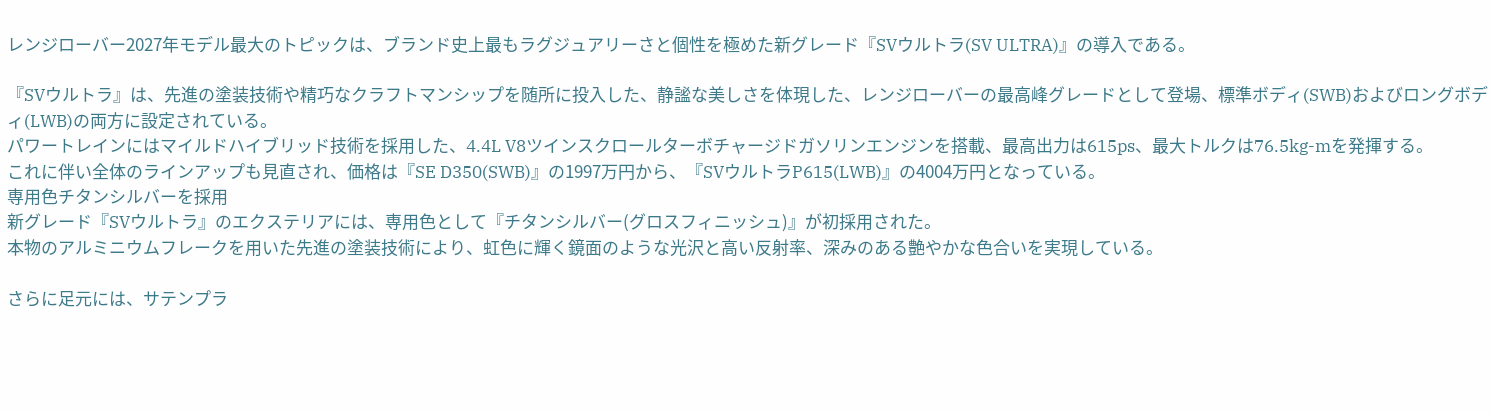レンジローバー2027年モデル最大のトピックは、ブランド史上最もラグジュアリーさと個性を極めた新グレード『SVウルトラ(SV ULTRA)』の導入である。

『SVウルトラ』は、先進の塗装技術や精巧なクラフトマンシップを随所に投入した、静謐な美しさを体現した、レンジローバーの最高峰グレードとして登場、標準ボディ(SWB)およびロングボディ(LWB)の両方に設定されている。
パワートレインにはマイルドハイブリッド技術を採用した、4.4L V8ツインスクロールターボチャージドガソリンエンジンを搭載、最高出力は615ps、最大トルクは76.5kg-mを発揮する。
これに伴い全体のラインアップも見直され、価格は『SE D350(SWB)』の1997万円から、『SVウルトラP615(LWB)』の4004万円となっている。
専用色チタンシルバーを採用
新グレード『SVウルトラ』のエクステリアには、専用色として『チタンシルバー(グロスフィニッシュ)』が初採用された。
本物のアルミニウムフレークを用いた先進の塗装技術により、虹色に輝く鏡面のような光沢と高い反射率、深みのある艶やかな色合いを実現している。

さらに足元には、サテンプラ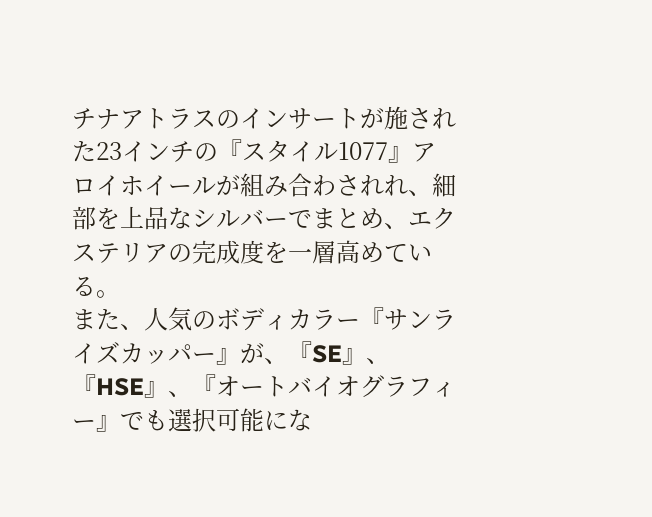チナアトラスのインサートが施された23インチの『スタイル1077』アロイホイールが組み合わされれ、細部を上品なシルバーでまとめ、エクステリアの完成度を一層高めている。
また、人気のボディカラー『サンライズカッパー』が、『SE』、『HSE』、『オートバイオグラフィー』でも選択可能にな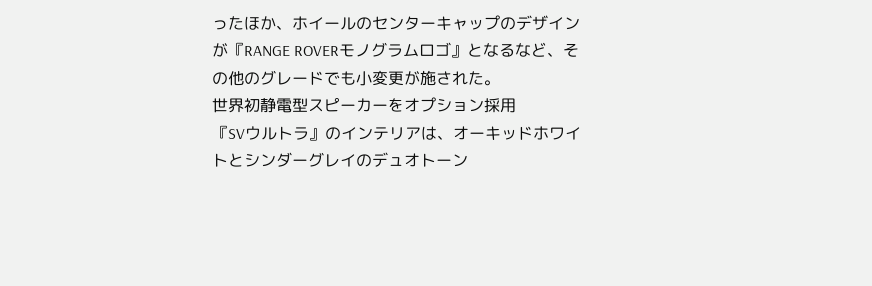ったほか、ホイールのセンターキャップのデザインが『RANGE ROVERモノグラムロゴ』となるなど、その他のグレードでも小変更が施された。
世界初静電型スピーカーをオプション採用
『SVウルトラ』のインテリアは、オーキッドホワイトとシンダーグレイのデュオトーン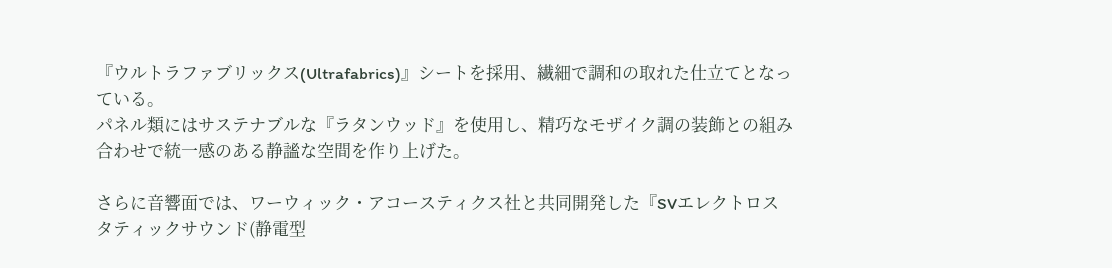『ウルトラファブリックス(Ultrafabrics)』シートを採用、繊細で調和の取れた仕立てとなっている。
パネル類にはサステナブルな『ラタンウッド』を使用し、精巧なモザイク調の装飾との組み合わせで統一感のある静謐な空間を作り上げた。

さらに音響面では、ワーウィック・アコースティクス社と共同開発した『SVエレクトロスタティックサウンド(静電型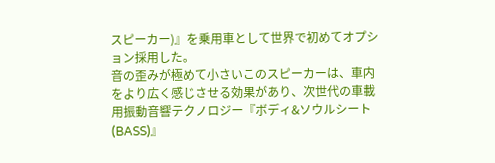スピーカー)』を乗用車として世界で初めてオプション採用した。
音の歪みが極めて小さいこのスピーカーは、車内をより広く感じさせる効果があり、次世代の車載用振動音響テクノロジー『ボディ&ソウルシート(BASS)』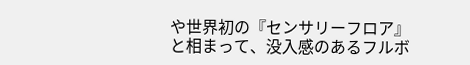や世界初の『センサリーフロア』と相まって、没入感のあるフルボ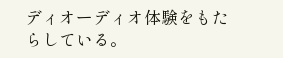ディオーディオ体験をもたらしている。